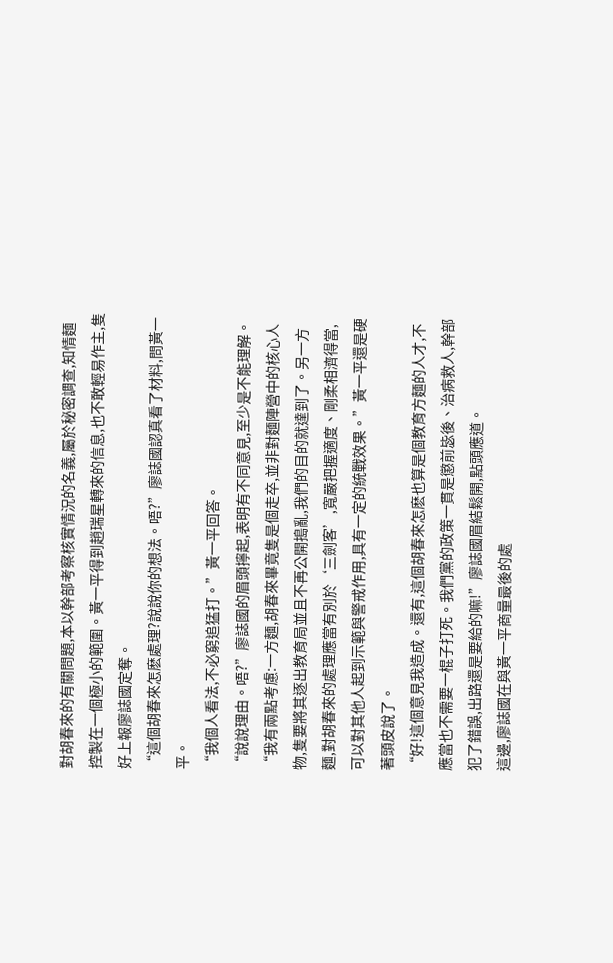對胡春來的有關問題,本以幹部考察核實情況的名義,屬於秘密調查,知情麵控製在一個極小的範圍。黃一平得到趙瑞星轉來的信息,也不敢輕易作主,隻好上報廖誌國定奪。
“這個胡春來怎麽處理?說說你的想法。唔?”廖誌國認真看了材料,問黃一平。
“我個人看法,不必窮追猛打。”黃一平回答。
“說說理由。唔?”廖誌國的眉頭擰起,表明有不同意見,至少是不能理解。
“我有兩點考慮:一方麵,胡春來畢竟隻是個走卒,並非對麵陣營中的核心人物,隻要將其逐出教育局並且不再公開搗亂,我們的目的就達到了。另一方麵,對胡春來的處理應當有別於‘三劍客’,寬嚴把握適度、剛柔相濟得當,可以對其他人起到示範與警戒作用,具有一定的統戰效果。”黃一平還是硬著頭皮說了。
“好!這個意見我造成。還有,這個胡春來怎麽也算是個教育方麵的人才,不應當也不需要一棍子打死。我們黨的政策一貫是懲前毖後、治病救人,幹部犯了錯誤,出路還是要給的嘛!”廖誌國眉結鬆開,點頭應道。
這邊,廖誌國在與黃一平商量最後的處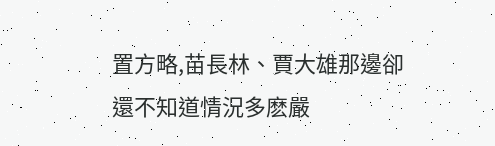置方略,苗長林、賈大雄那邊卻還不知道情況多麽嚴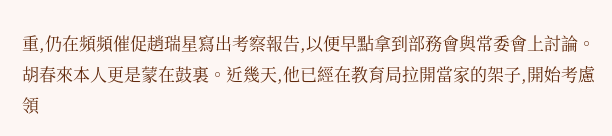重,仍在頻頻催促趙瑞星寫出考察報告,以便早點拿到部務會與常委會上討論。
胡春來本人更是蒙在鼓裏。近幾天,他已經在教育局拉開當家的架子,開始考慮領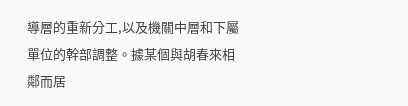導層的重新分工,以及機關中層和下屬單位的幹部調整。據某個與胡春來相鄰而居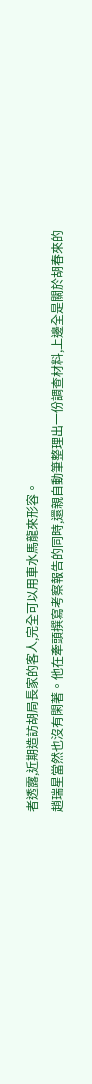者透露,近期造訪胡局長家的客人,完全可以用車水馬龍來形容。
趙瑞星當然也沒有閑著。他在牽頭撰寫考察報告的同時,還親自動筆整理出一份調查材料,上邊全是關於胡春來的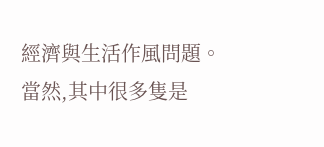經濟與生活作風問題。當然,其中很多隻是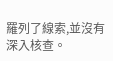羅列了線索,並沒有深入核查。